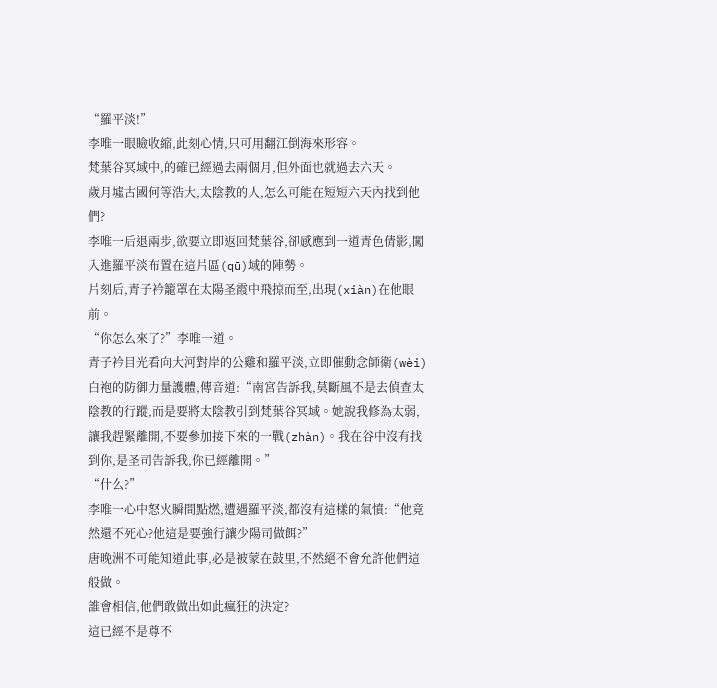“羅平淡!”
李唯一眼瞼收縮,此刻心情,只可用翻江倒海來形容。
梵葉谷冥域中,的確已經過去兩個月,但外面也就過去六天。
歲月墟古國何等浩大,太陰教的人,怎么可能在短短六天內找到他們?
李唯一后退兩步,欲要立即返回梵葉谷,卻感應到一道青色倩影,闖入進羅平淡布置在這片區(qū)域的陣勢。
片刻后,青子衿籠罩在太陽圣霞中飛掠而至,出現(xiàn)在他眼前。
“你怎么來了?”李唯一道。
青子衿目光看向大河對岸的公雞和羅平淡,立即催動念師衛(wèi)白袍的防御力量護體,傳音道:“南宮告訴我,莫斷風不是去偵查太陰教的行蹤,而是要將太陰教引到梵葉谷冥域。她說我修為太弱,讓我趕緊離開,不要參加接下來的一戰(zhàn)。我在谷中沒有找到你,是圣司告訴我,你已經離開。”
“什么?”
李唯一心中怒火瞬間點燃,遭遇羅平淡,都沒有這樣的氣憤:“他竟然還不死心?他這是要強行讓少陽司做餌?”
唐晚洲不可能知道此事,必是被蒙在鼓里,不然絕不會允許他們這般做。
誰會相信,他們敢做出如此瘋狂的決定?
這已經不是尊不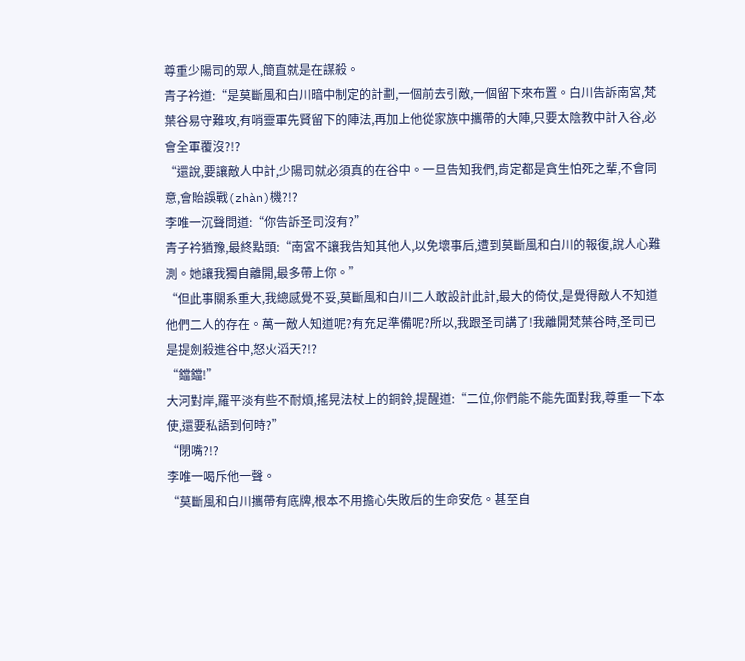尊重少陽司的眾人,簡直就是在謀殺。
青子衿道:“是莫斷風和白川暗中制定的計劃,一個前去引敵,一個留下來布置。白川告訴南宮,梵葉谷易守難攻,有哨靈軍先賢留下的陣法,再加上他從家族中攜帶的大陣,只要太陰教中計入谷,必會全軍覆沒?!?
“還說,要讓敵人中計,少陽司就必須真的在谷中。一旦告知我們,肯定都是貪生怕死之輩,不會同意,會貽誤戰(zhàn)機?!?
李唯一沉聲問道:“你告訴圣司沒有?”
青子衿猶豫,最終點頭:“南宮不讓我告知其他人,以免壞事后,遭到莫斷風和白川的報復,說人心難測。她讓我獨自離開,最多帶上你。”
“但此事關系重大,我總感覺不妥,莫斷風和白川二人敢設計此計,最大的倚仗,是覺得敵人不知道他們二人的存在。萬一敵人知道呢?有充足準備呢?所以,我跟圣司講了!我離開梵葉谷時,圣司已是提劍殺進谷中,怒火滔天?!?
“鐺鐺!”
大河對岸,羅平淡有些不耐煩,搖晃法杖上的銅鈴,提醒道:“二位,你們能不能先面對我,尊重一下本使,還要私語到何時?”
“閉嘴?!?
李唯一喝斥他一聲。
“莫斷風和白川攜帶有底牌,根本不用擔心失敗后的生命安危。甚至自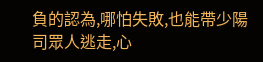負的認為,哪怕失敗,也能帶少陽司眾人逃走,心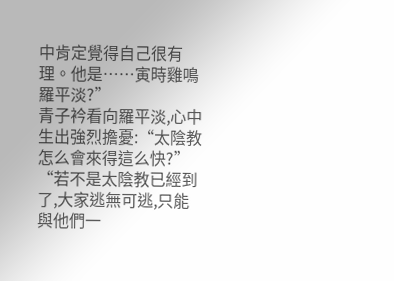中肯定覺得自己很有理。他是……寅時雞鳴羅平淡?”
青子衿看向羅平淡,心中生出強烈擔憂:“太陰教怎么會來得這么快?”
“若不是太陰教已經到了,大家逃無可逃,只能與他們一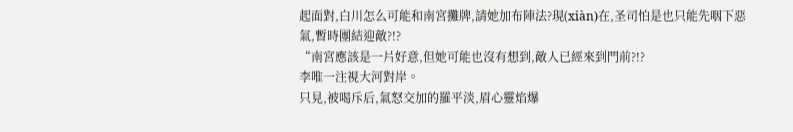起面對,白川怎么可能和南宮攤牌,請她加布陣法?現(xiàn)在,圣司怕是也只能先咽下惡氣,暫時團結迎敵?!?
“南宮應該是一片好意,但她可能也沒有想到,敵人已經來到門前?!?
李唯一注視大河對岸。
只見,被喝斥后,氣怒交加的羅平淡,眉心靈焰爆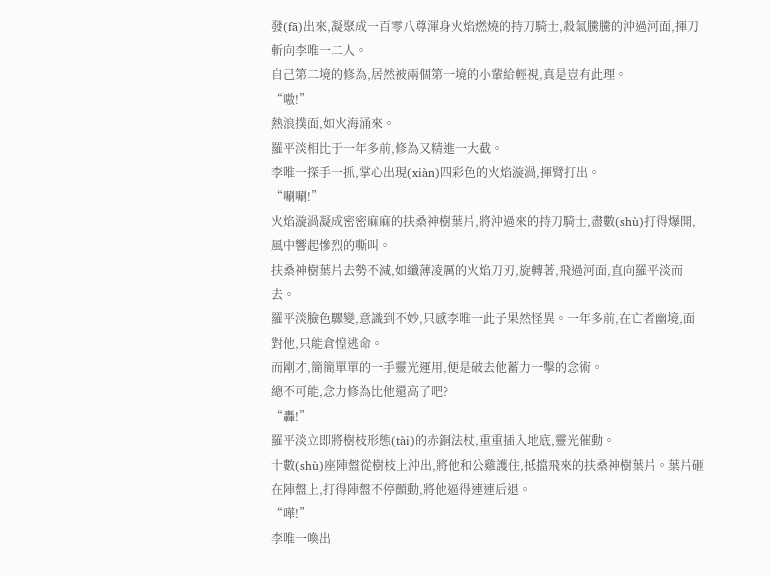發(fā)出來,凝聚成一百零八尊渾身火焰燃燒的持刀騎士,殺氣騰騰的沖過河面,揮刀斬向李唯一二人。
自己第二境的修為,居然被兩個第一境的小輩給輕視,真是豈有此理。
“嗷!”
熱浪撲面,如火海涌來。
羅平淡相比于一年多前,修為又精進一大截。
李唯一探手一抓,掌心出現(xiàn)四彩色的火焰漩渦,揮臂打出。
“唰唰!”
火焰漩渦凝成密密麻麻的扶桑神樹葉片,將沖過來的持刀騎士,盡數(shù)打得爆開,風中響起慘烈的嘶叫。
扶桑神樹葉片去勢不減,如纖薄凌厲的火焰刀刃,旋轉著,飛過河面,直向羅平淡而去。
羅平淡臉色驟變,意識到不妙,只感李唯一此子果然怪異。一年多前,在亡者幽境,面對他,只能倉惶逃命。
而剛才,簡簡單單的一手靈光運用,便是破去他蓄力一擊的念術。
總不可能,念力修為比他還高了吧?
“轟!”
羅平淡立即將樹枝形態(tài)的赤銅法杖,重重插入地底,靈光催動。
十數(shù)座陣盤從樹枝上沖出,將他和公雞護住,抵擋飛來的扶桑神樹葉片。葉片砸在陣盤上,打得陣盤不停顫動,將他逼得連連后退。
“嘩!”
李唯一喚出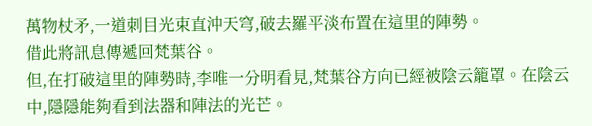萬物杖矛,一道刺目光束直沖天穹,破去羅平淡布置在這里的陣勢。
借此將訊息傳遞回梵葉谷。
但,在打破這里的陣勢時,李唯一分明看見,梵葉谷方向已經被陰云籠罩。在陰云中,隱隱能夠看到法器和陣法的光芒。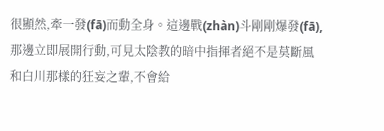很顯然,牽一發(fā)而動全身。這邊戰(zhàn)斗剛剛爆發(fā),那邊立即展開行動,可見太陰教的暗中指揮者絕不是莫斷風和白川那樣的狂妄之輩,不會給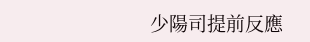少陽司提前反應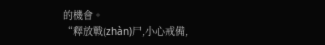的機會。
“釋放戰(zhàn)尸,小心戒備,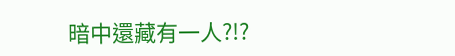暗中還藏有一人?!?